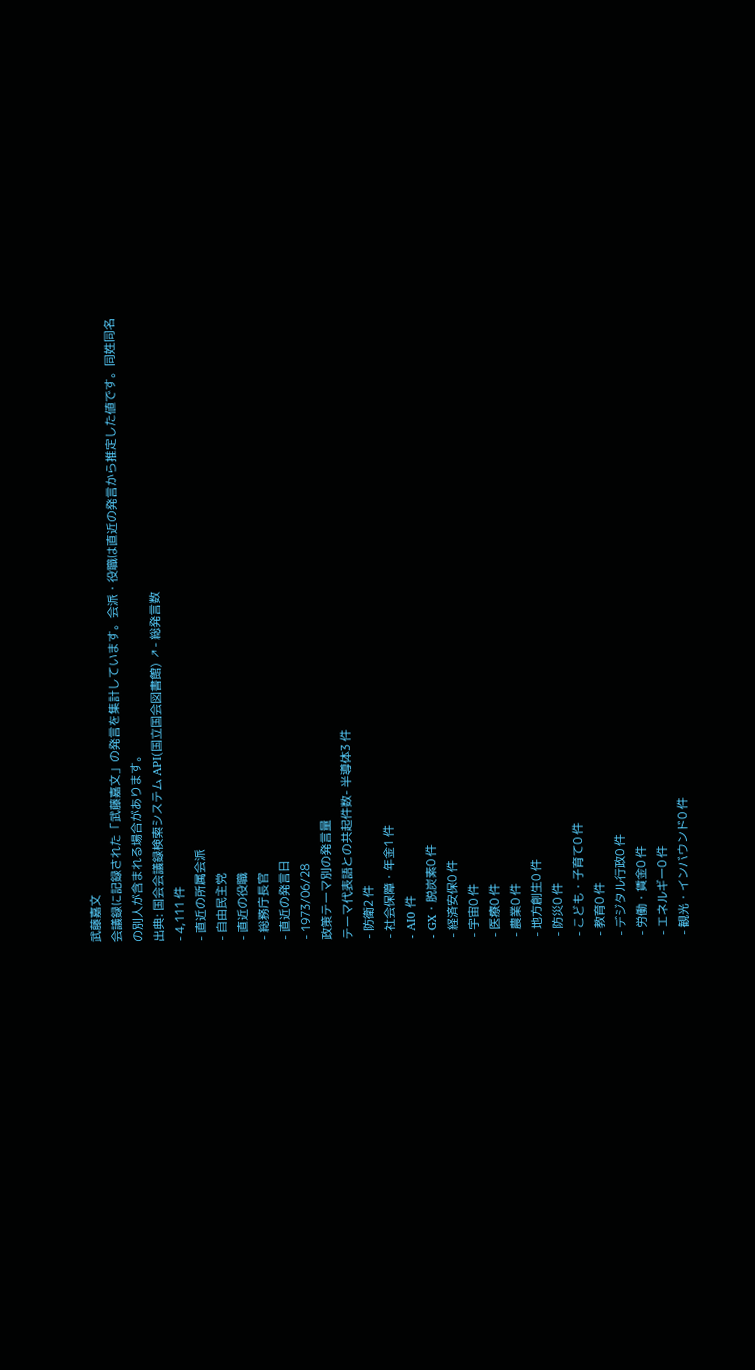武藤嘉文
会議録に記録された「武藤嘉文」の発言を集計しています。会派・役職は直近の発言から推定した値です。同姓同名の別人が含まれる場合があります。
出典: 国会会議録検索システム API(国立国会図書館) ↗- 総発言数
- 4,111 件
- 直近の所属会派
- 自由民主党
- 直近の役職
- 総務庁長官
- 直近の発言日
- 1973/06/28
政策テーマ別の発言量
テーマ代表語との共起件数- 半導体3 件
- 防衛2 件
- 社会保障・年金1 件
- AI0 件
- GX・脱炭素0 件
- 経済安保0 件
- 宇宙0 件
- 医療0 件
- 農業0 件
- 地方創生0 件
- 防災0 件
- こども・子育て0 件
- 教育0 件
- デジタル行政0 件
- 労働・賃金0 件
- エネルギー0 件
- 観光・インバウンド0 件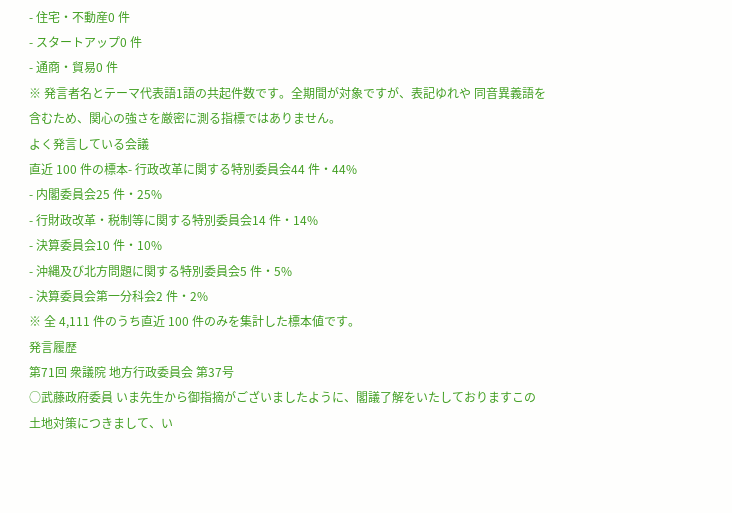- 住宅・不動産0 件
- スタートアップ0 件
- 通商・貿易0 件
※ 発言者名とテーマ代表語1語の共起件数です。全期間が対象ですが、表記ゆれや 同音異義語を含むため、関心の強さを厳密に測る指標ではありません。
よく発言している会議
直近 100 件の標本- 行政改革に関する特別委員会44 件・44%
- 内閣委員会25 件・25%
- 行財政改革・税制等に関する特別委員会14 件・14%
- 決算委員会10 件・10%
- 沖縄及び北方問題に関する特別委員会5 件・5%
- 決算委員会第一分科会2 件・2%
※ 全 4,111 件のうち直近 100 件のみを集計した標本値です。
発言履歴
第71回 衆議院 地方行政委員会 第37号
○武藤政府委員 いま先生から御指摘がございましたように、閣議了解をいたしておりますこの土地対策につきまして、い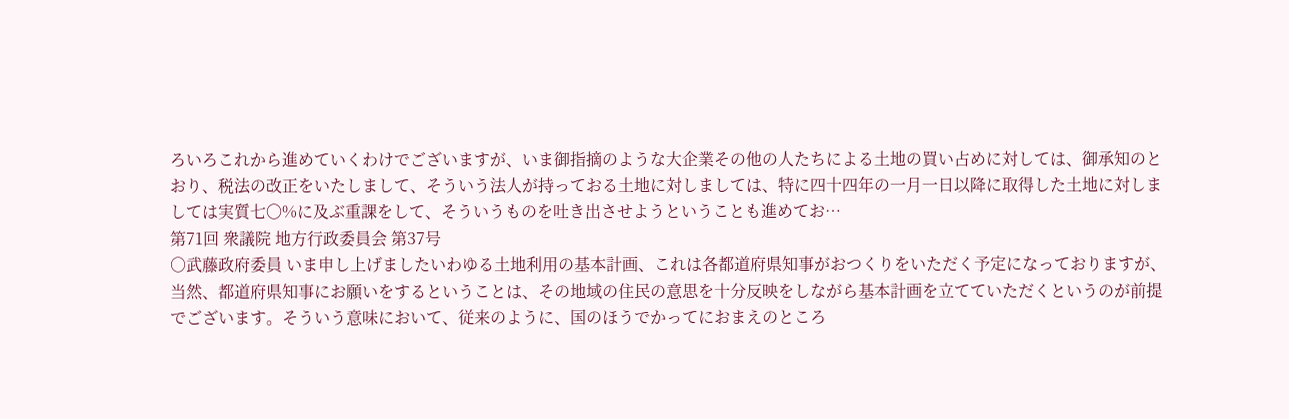ろいろこれから進めていくわけでございますが、いま御指摘のような大企業その他の人たちによる土地の買い占めに対しては、御承知のとおり、税法の改正をいたしまして、そういう法人が持っておる土地に対しましては、特に四十四年の一月一日以降に取得した土地に対しましては実質七〇%に及ぶ重課をして、そういうものを吐き出させようということも進めてお…
第71回 衆議院 地方行政委員会 第37号
○武藤政府委員 いま申し上げましたいわゆる土地利用の基本計画、これは各都道府県知事がおつくりをいただく予定になっておりますが、当然、都道府県知事にお願いをするということは、その地域の住民の意思を十分反映をしながら基本計画を立てていただくというのが前提でございます。そういう意味において、従来のように、国のほうでかってにおまえのところ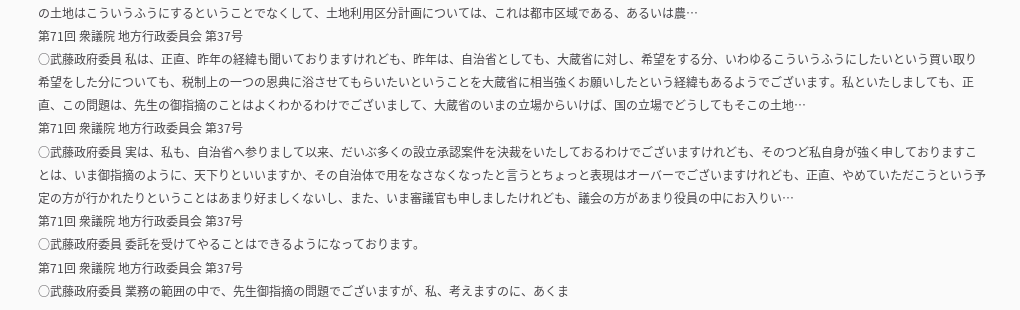の土地はこういうふうにするということでなくして、土地利用区分計画については、これは都市区域である、あるいは農…
第71回 衆議院 地方行政委員会 第37号
○武藤政府委員 私は、正直、昨年の経緯も聞いておりますけれども、昨年は、自治省としても、大蔵省に対し、希望をする分、いわゆるこういうふうにしたいという買い取り希望をした分についても、税制上の一つの恩典に浴させてもらいたいということを大蔵省に相当強くお願いしたという経緯もあるようでございます。私といたしましても、正直、この問題は、先生の御指摘のことはよくわかるわけでございまして、大蔵省のいまの立場からいけば、国の立場でどうしてもそこの土地…
第71回 衆議院 地方行政委員会 第37号
○武藤政府委員 実は、私も、自治省へ参りまして以来、だいぶ多くの設立承認案件を決裁をいたしておるわけでございますけれども、そのつど私自身が強く申しておりますことは、いま御指摘のように、天下りといいますか、その自治体で用をなさなくなったと言うとちょっと表現はオーバーでございますけれども、正直、やめていただこうという予定の方が行かれたりということはあまり好ましくないし、また、いま審議官も申しましたけれども、議会の方があまり役員の中にお入りい…
第71回 衆議院 地方行政委員会 第37号
○武藤政府委員 委託を受けてやることはできるようになっております。
第71回 衆議院 地方行政委員会 第37号
○武藤政府委員 業務の範囲の中で、先生御指摘の問題でございますが、私、考えますのに、あくま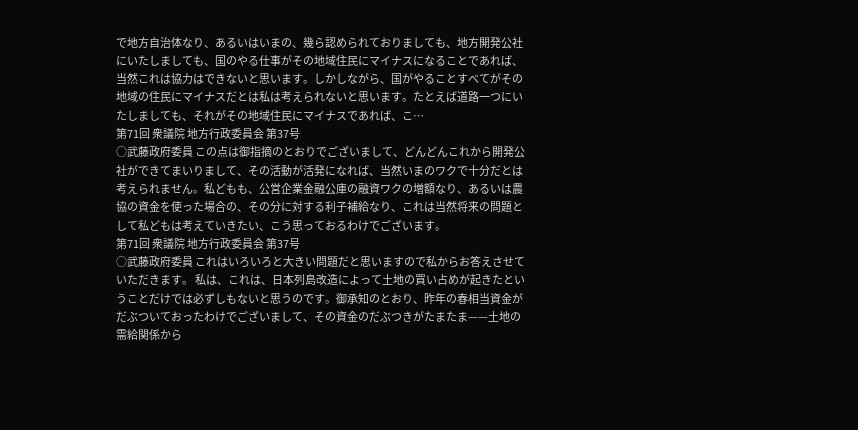で地方自治体なり、あるいはいまの、幾ら認められておりましても、地方開発公社にいたしましても、国のやる仕事がその地域住民にマイナスになることであれば、当然これは協力はできないと思います。しかしながら、国がやることすべてがその地域の住民にマイナスだとは私は考えられないと思います。たとえば道路一つにいたしましても、それがその地域住民にマイナスであれば、こ…
第71回 衆議院 地方行政委員会 第37号
○武藤政府委員 この点は御指摘のとおりでございまして、どんどんこれから開発公社ができてまいりまして、その活動が活発になれば、当然いまのワクで十分だとは考えられません。私どもも、公営企業金融公庫の融資ワクの増額なり、あるいは農協の資金を使った場合の、その分に対する利子補給なり、これは当然将来の問題として私どもは考えていきたい、こう思っておるわけでございます。
第71回 衆議院 地方行政委員会 第37号
○武藤政府委員 これはいろいろと大きい問題だと思いますので私からお答えさせていただきます。 私は、これは、日本列島改造によって土地の買い占めが起きたということだけでは必ずしもないと思うのです。御承知のとおり、昨年の春相当資金がだぶついておったわけでございまして、その資金のだぶつきがたまたま——土地の需給関係から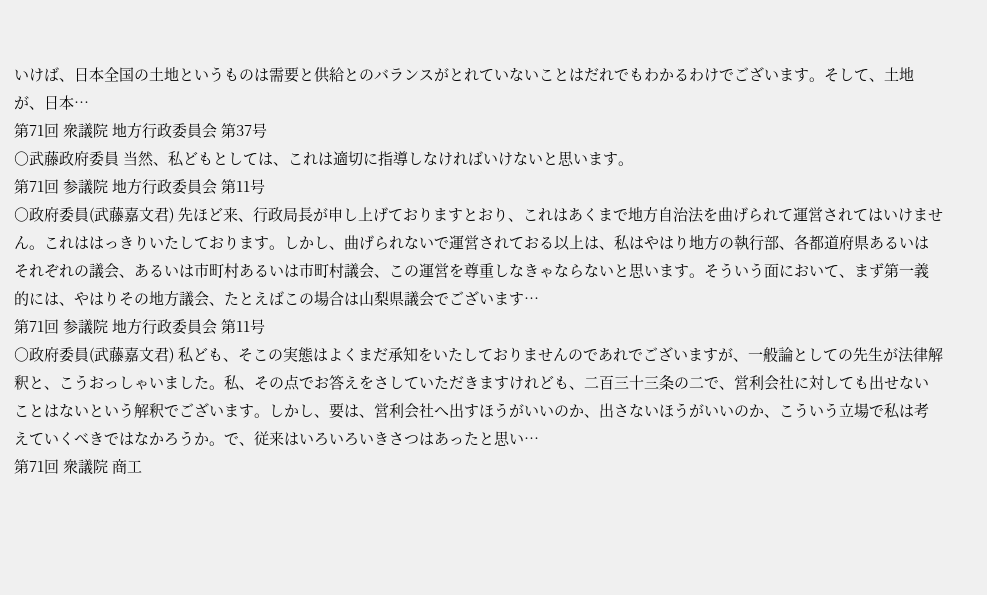いけば、日本全国の土地というものは需要と供給とのバランスがとれていないことはだれでもわかるわけでございます。そして、土地が、日本…
第71回 衆議院 地方行政委員会 第37号
○武藤政府委員 当然、私どもとしては、これは適切に指導しなければいけないと思います。
第71回 参議院 地方行政委員会 第11号
○政府委員(武藤嘉文君) 先ほど来、行政局長が申し上げておりますとおり、これはあくまで地方自治法を曲げられて運営されてはいけません。これははっきりいたしております。しかし、曲げられないで運営されておる以上は、私はやはり地方の執行部、各都道府県あるいはそれぞれの議会、あるいは市町村あるいは市町村議会、この運営を尊重しなきゃならないと思います。そういう面において、まず第一義的には、やはりその地方議会、たとえばこの場合は山梨県議会でございます…
第71回 参議院 地方行政委員会 第11号
○政府委員(武藤嘉文君) 私ども、そこの実態はよくまだ承知をいたしておりませんのであれでございますが、一般論としての先生が法律解釈と、こうおっしゃいました。私、その点でお答えをさしていただきますけれども、二百三十三条の二で、営利会社に対しても出せないことはないという解釈でございます。しかし、要は、営利会社へ出すほうがいいのか、出さないほうがいいのか、こういう立場で私は考えていくべきではなかろうか。で、従来はいろいろいきさつはあったと思い…
第71回 衆議院 商工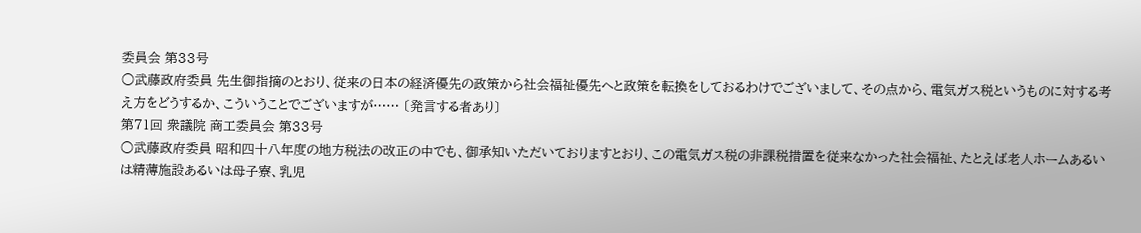委員会 第33号
○武藤政府委員 先生御指摘のとおり、従来の日本の経済優先の政策から社会福祉優先へと政策を転換をしておるわけでございまして、その点から、電気ガス税というものに対する考え方をどうするか、こういうことでございますが…… 〔発言する者あり〕
第71回 衆議院 商工委員会 第33号
○武藤政府委員 昭和四十八年度の地方税法の改正の中でも、御承知いただいておりますとおり、この電気ガス税の非課税措置を従来なかった社会福祉、たとえば老人ホームあるいは精薄施設あるいは母子寮、乳児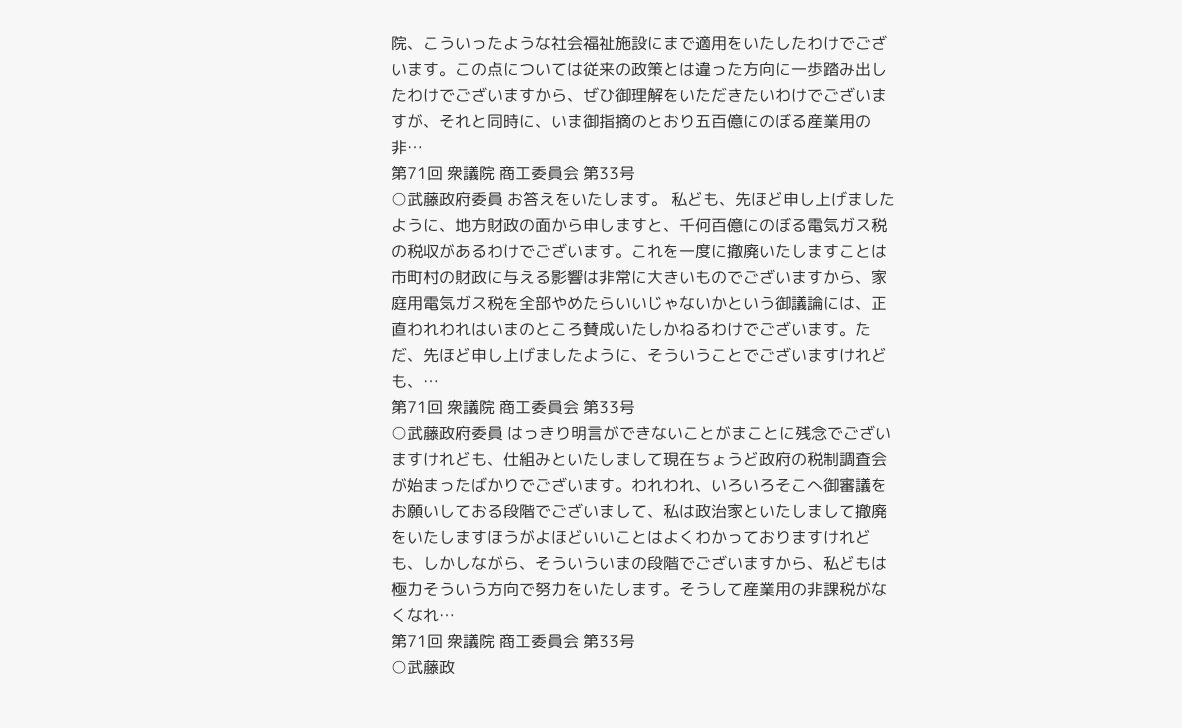院、こういったような社会福祉施設にまで適用をいたしたわけでございます。この点については従来の政策とは違った方向に一歩踏み出したわけでございますから、ぜひ御理解をいただきたいわけでございますが、それと同時に、いま御指摘のとおり五百億にのぼる産業用の非…
第71回 衆議院 商工委員会 第33号
○武藤政府委員 お答えをいたします。 私ども、先ほど申し上げましたように、地方財政の面から申しますと、千何百億にのぼる電気ガス税の税収があるわけでございます。これを一度に撤廃いたしますことは市町村の財政に与える影響は非常に大きいものでございますから、家庭用電気ガス税を全部やめたらいいじゃないかという御議論には、正直われわれはいまのところ賛成いたしかねるわけでございます。ただ、先ほど申し上げましたように、そういうことでございますけれども、…
第71回 衆議院 商工委員会 第33号
○武藤政府委員 はっきり明言ができないことがまことに残念でございますけれども、仕組みといたしまして現在ちょうど政府の税制調査会が始まったばかりでございます。われわれ、いろいろそこへ御審議をお願いしておる段階でございまして、私は政治家といたしまして撤廃をいたしますほうがよほどいいことはよくわかっておりますけれども、しかしながら、そういういまの段階でございますから、私どもは極力そういう方向で努力をいたします。そうして産業用の非課税がなくなれ…
第71回 衆議院 商工委員会 第33号
○武藤政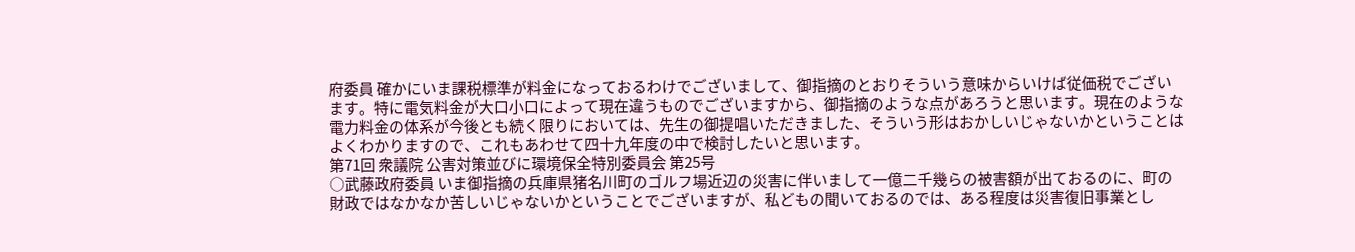府委員 確かにいま課税標準が料金になっておるわけでございまして、御指摘のとおりそういう意味からいけば従価税でございます。特に電気料金が大口小口によって現在違うものでございますから、御指摘のような点があろうと思います。現在のような電力料金の体系が今後とも続く限りにおいては、先生の御提唱いただきました、そういう形はおかしいじゃないかということはよくわかりますので、これもあわせて四十九年度の中で検討したいと思います。
第71回 衆議院 公害対策並びに環境保全特別委員会 第25号
○武藤政府委員 いま御指摘の兵庫県猪名川町のゴルフ場近辺の災害に伴いまして一億二千幾らの被害額が出ておるのに、町の財政ではなかなか苦しいじゃないかということでございますが、私どもの聞いておるのでは、ある程度は災害復旧事業とし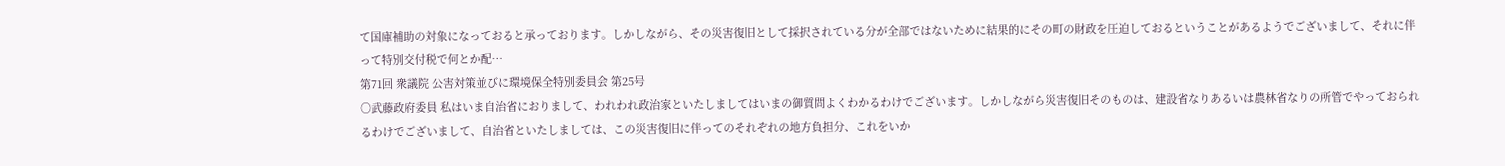て国庫補助の対象になっておると承っております。しかしながら、その災害復旧として採択されている分が全部ではないために結果的にその町の財政を圧迫しておるということがあるようでございまして、それに伴って特別交付税で何とか配…
第71回 衆議院 公害対策並びに環境保全特別委員会 第25号
○武藤政府委員 私はいま自治省におりまして、われわれ政治家といたしましてはいまの御質問よくわかるわけでございます。しかしながら災害復旧そのものは、建設省なりあるいは農林省なりの所管でやっておられるわけでございまして、自治省といたしましては、この災害復旧に伴ってのそれぞれの地方負担分、これをいか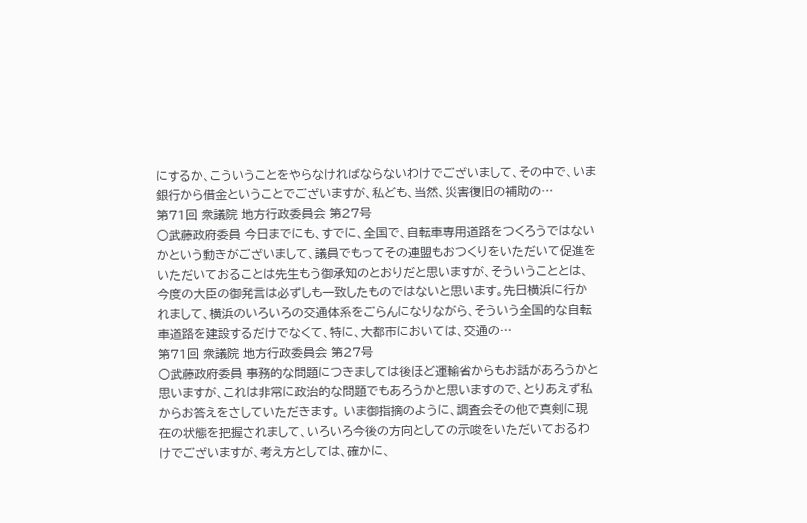にするか、こういうことをやらなければならないわけでございまして、その中で、いま銀行から借金ということでございますが、私ども、当然、災害復旧の補助の…
第71回 衆議院 地方行政委員会 第27号
○武藤政府委員 今日までにも、すでに、全国で、自転車専用道路をつくろうではないかという動きがございまして、議員でもってその連盟もおつくりをいただいて促進をいただいておることは先生もう御承知のとおりだと思いますが、そういうこととは、今度の大臣の御発言は必ずしも一致したものではないと思います。先日横浜に行かれまして、横浜のいろいろの交通体系をごらんになりながら、そういう全国的な自転車道路を建設するだけでなくて、特に、大都市においては、交通の…
第71回 衆議院 地方行政委員会 第27号
○武藤政府委員 事務的な問題につきましては後ほど運輸省からもお話があろうかと思いますが、これは非常に政治的な問題でもあろうかと思いますので、とりあえず私からお答えをさしていただきます。 いま御指摘のように、調査会その他で真剣に現在の状態を把握されまして、いろいろ今後の方向としての示唆をいただいておるわけでございますが、考え方としては、確かに、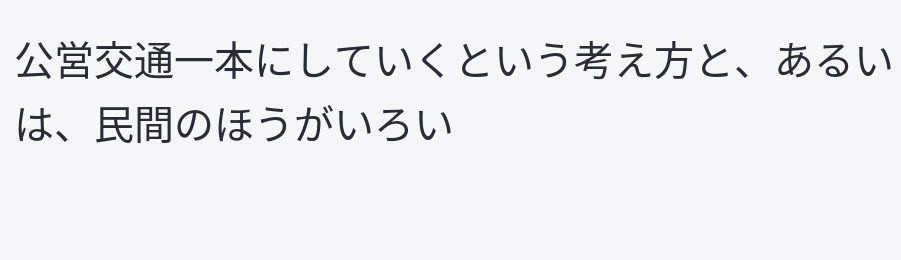公営交通一本にしていくという考え方と、あるいは、民間のほうがいろい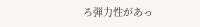ろ弾力性があっ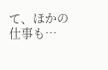て、ほかの仕事も…